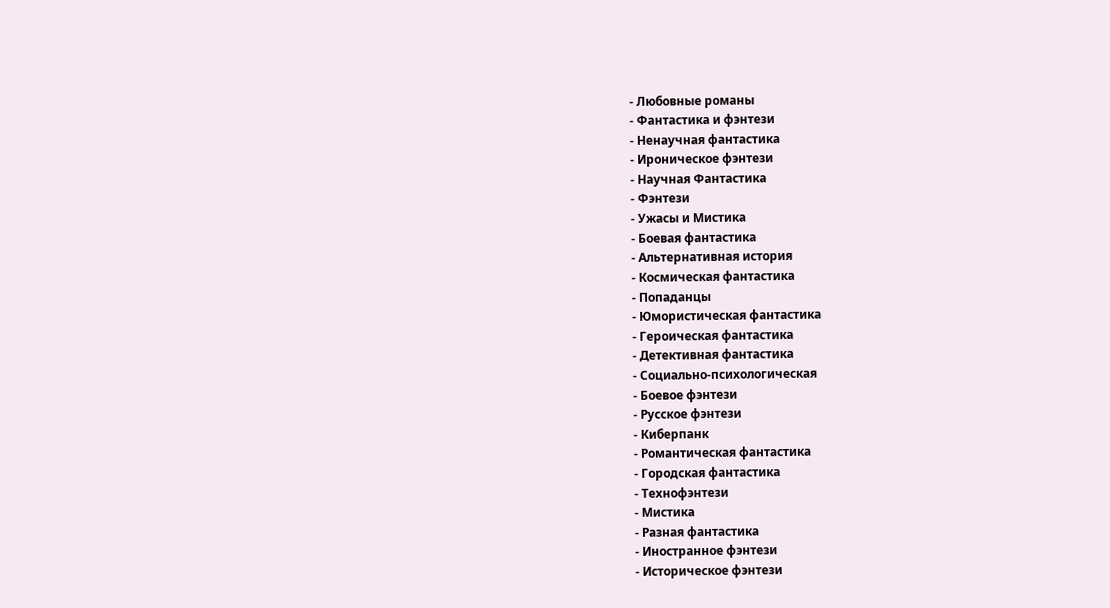- Любовные романы
- Фантастика и фэнтези
- Ненаучная фантастика
- Ироническое фэнтези
- Научная Фантастика
- Фэнтези
- Ужасы и Мистика
- Боевая фантастика
- Альтернативная история
- Космическая фантастика
- Попаданцы
- Юмористическая фантастика
- Героическая фантастика
- Детективная фантастика
- Социально-психологическая
- Боевое фэнтези
- Русское фэнтези
- Киберпанк
- Романтическая фантастика
- Городская фантастика
- Технофэнтези
- Мистика
- Разная фантастика
- Иностранное фэнтези
- Историческое фэнтези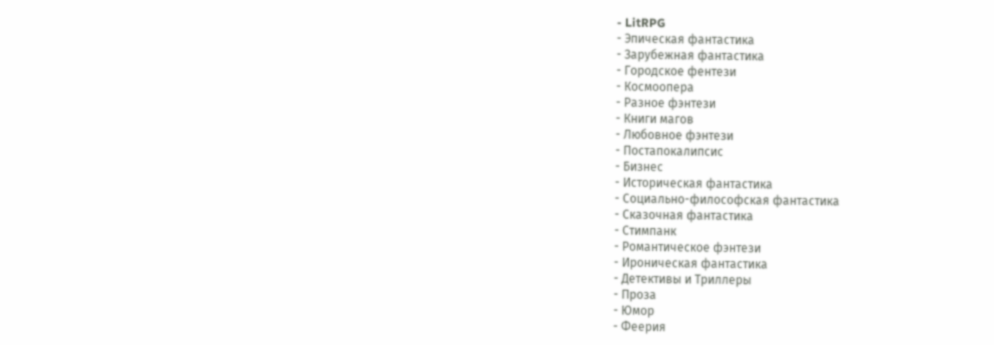- LitRPG
- Эпическая фантастика
- Зарубежная фантастика
- Городское фентези
- Космоопера
- Разное фэнтези
- Книги магов
- Любовное фэнтези
- Постапокалипсис
- Бизнес
- Историческая фантастика
- Социально-философская фантастика
- Сказочная фантастика
- Стимпанк
- Романтическое фэнтези
- Ироническая фантастика
- Детективы и Триллеры
- Проза
- Юмор
- Феерия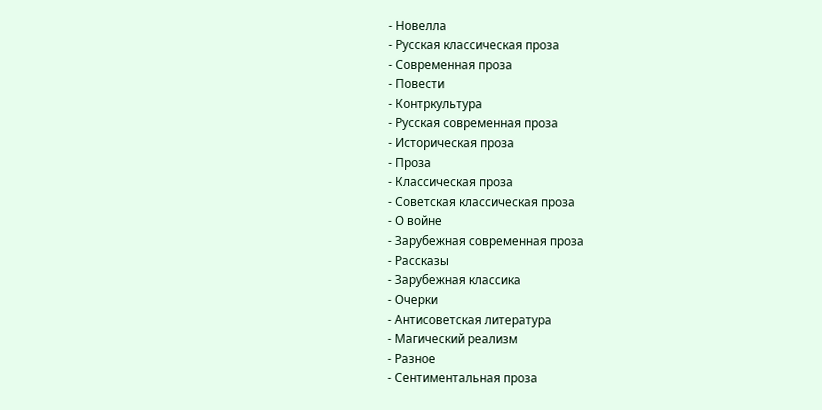- Новелла
- Русская классическая проза
- Современная проза
- Повести
- Контркультура
- Русская современная проза
- Историческая проза
- Проза
- Классическая проза
- Советская классическая проза
- О войне
- Зарубежная современная проза
- Рассказы
- Зарубежная классика
- Очерки
- Антисоветская литература
- Магический реализм
- Разное
- Сентиментальная проза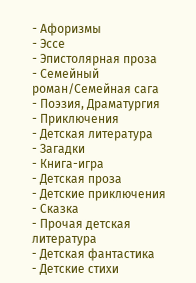- Афоризмы
- Эссе
- Эпистолярная проза
- Семейный роман/Семейная сага
- Поэзия, Драматургия
- Приключения
- Детская литература
- Загадки
- Книга-игра
- Детская проза
- Детские приключения
- Сказка
- Прочая детская литература
- Детская фантастика
- Детские стихи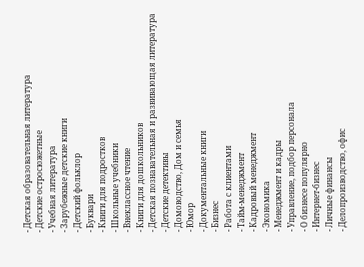- Детская образовательная литература
- Детские остросюжетные
- Учебная литература
- Зарубежные детские книги
- Детский фольклор
- Буквари
- Книги для подростков
- Школьные учебники
- Внеклассное чтение
- Книги для дошкольников
- Детская познавательная и развивающая литература
- Детские детективы
- Домоводство, Дом и семья
- Юмор
- Документальные книги
- Бизнес
- Работа с клиентами
- Тайм-менеджмент
- Кадровый менеджмент
- Экономика
- Менеджмент и кадры
- Управление, подбор персонала
- О бизнесе популярно
- Интернет-бизнес
- Личные финансы
- Делопроизводство, офис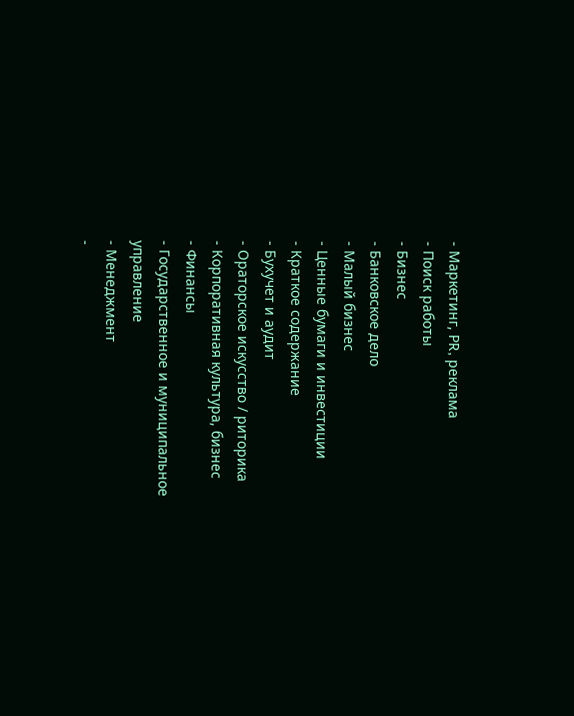- Маркетинг, PR, реклама
- Поиск работы
- Бизнес
- Банковское дело
- Малый бизнес
- Ценные бумаги и инвестиции
- Краткое содержание
- Бухучет и аудит
- Ораторское искусство / риторика
- Корпоративная культура, бизнес
- Финансы
- Государственное и муниципальное управление
- Менеджмент
-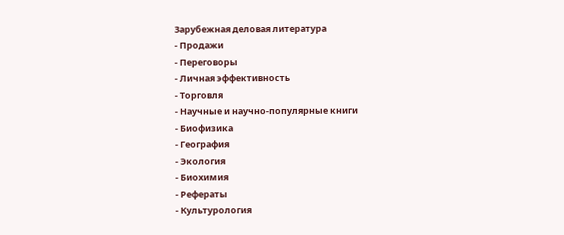Зарубежная деловая литература
- Продажи
- Переговоры
- Личная эффективность
- Торговля
- Научные и научно-популярные книги
- Биофизика
- География
- Экология
- Биохимия
- Рефераты
- Культурология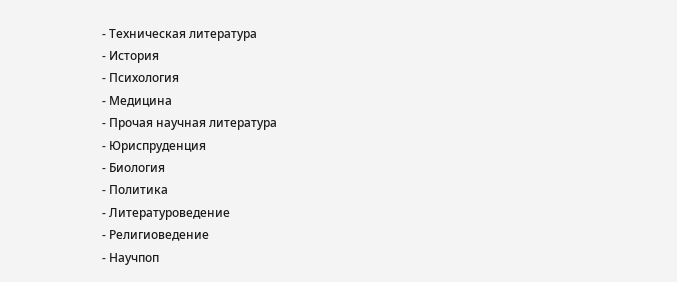- Техническая литература
- История
- Психология
- Медицина
- Прочая научная литература
- Юриспруденция
- Биология
- Политика
- Литературоведение
- Религиоведение
- Научпоп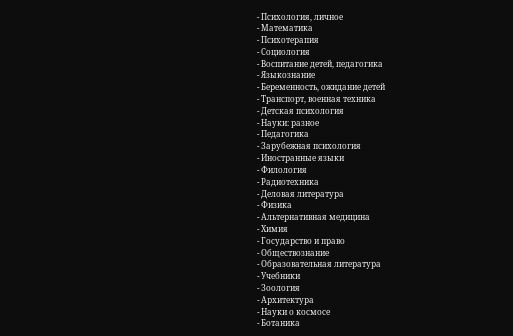- Психология, личное
- Математика
- Психотерапия
- Социология
- Воспитание детей, педагогика
- Языкознание
- Беременность, ожидание детей
- Транспорт, военная техника
- Детская психология
- Науки: разное
- Педагогика
- Зарубежная психология
- Иностранные языки
- Филология
- Радиотехника
- Деловая литература
- Физика
- Альтернативная медицина
- Химия
- Государство и право
- Обществознание
- Образовательная литература
- Учебники
- Зоология
- Архитектура
- Науки о космосе
- Ботаника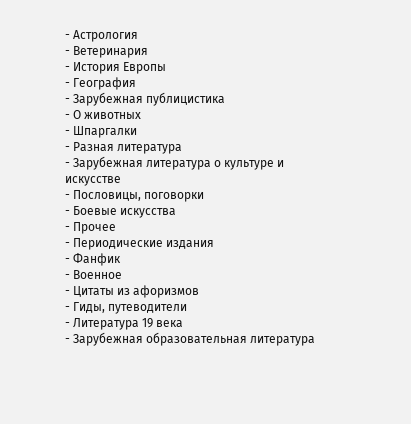- Астрология
- Ветеринария
- История Европы
- География
- Зарубежная публицистика
- О животных
- Шпаргалки
- Разная литература
- Зарубежная литература о культуре и искусстве
- Пословицы, поговорки
- Боевые искусства
- Прочее
- Периодические издания
- Фанфик
- Военное
- Цитаты из афоризмов
- Гиды, путеводители
- Литература 19 века
- Зарубежная образовательная литература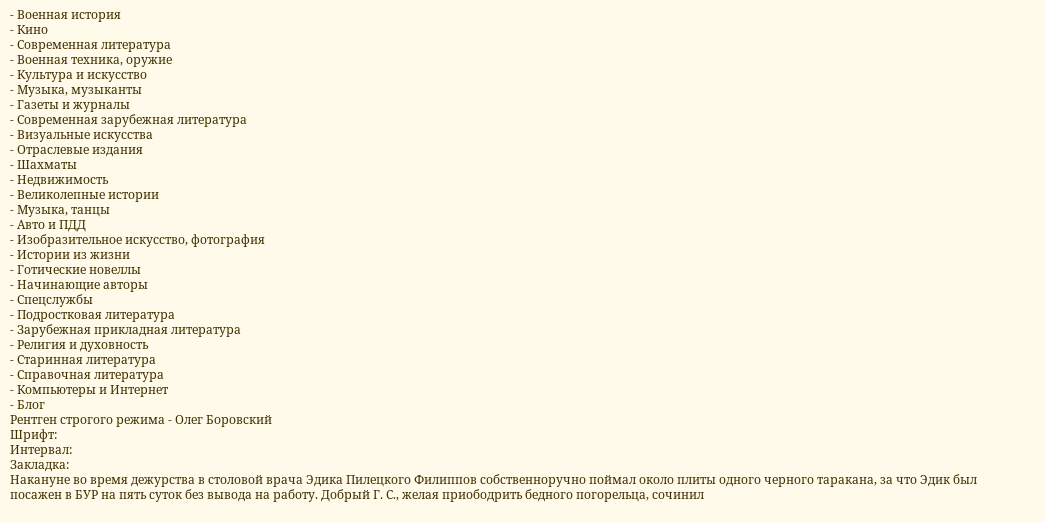- Военная история
- Кино
- Современная литература
- Военная техника, оружие
- Культура и искусство
- Музыка, музыканты
- Газеты и журналы
- Современная зарубежная литература
- Визуальные искусства
- Отраслевые издания
- Шахматы
- Недвижимость
- Великолепные истории
- Музыка, танцы
- Авто и ПДД
- Изобразительное искусство, фотография
- Истории из жизни
- Готические новеллы
- Начинающие авторы
- Спецслужбы
- Подростковая литература
- Зарубежная прикладная литература
- Религия и духовность
- Старинная литература
- Справочная литература
- Компьютеры и Интернет
- Блог
Рентген строгого режима - Олег Боровский
Шрифт:
Интервал:
Закладка:
Накануне во время дежурства в столовой врача Эдика Пилецкого Филиппов собственноручно поймал около плиты одного черного таракана, за что Эдик был посажен в БУР на пять суток без вывода на работу. Добрый Г. С., желая приободрить бедного погорельца, сочинил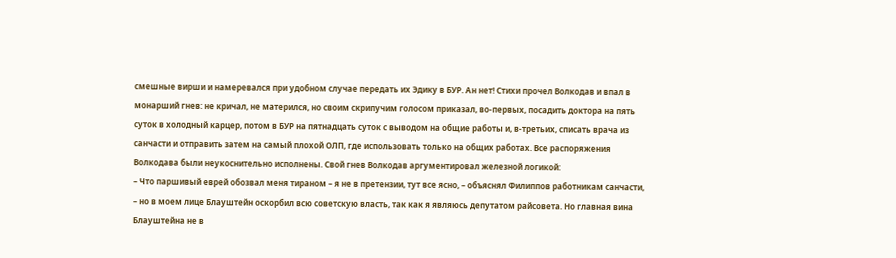смешные вирши и намеревался при удобном случае передать их Эдику в БУР. Ан нет! Стихи прочел Волкодав и впал в монарший гнев: не кричал, не матерился, но своим скрипучим голосом приказал, во-первых, посадить доктора на пять суток в холодный карцер, потом в БУР на пятнадцать суток с выводом на общие работы и, в-третьих, списать врача из санчасти и отправить затем на самый плохой ОЛП, где использовать только на общих работах. Все распоряжения Волкодава были неукоснительно исполнены. Свой гнев Волкодав аргументировал железной логикой:
– Что паршивый еврей обозвал меня тираном – я не в претензии, тут все ясно, – объяснял Филиппов работникам санчасти, – но в моем лице Блауштейн оскорбил всю советскую власть, так как я являюсь депутатом райсовета. Но главная вина Блауштейна не в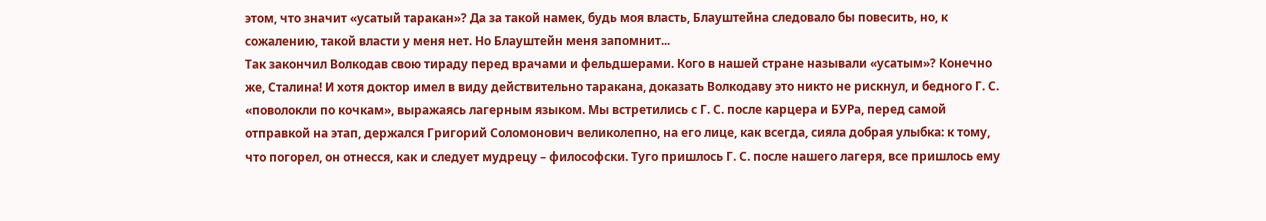этом, что значит «усатый таракан»? Да за такой намек, будь моя власть, Блауштейна следовало бы повесить, но, к сожалению, такой власти у меня нет. Но Блауштейн меня запомнит...
Так закончил Волкодав свою тираду перед врачами и фельдшерами. Кого в нашей стране называли «усатым»? Конечно же, Сталина! И хотя доктор имел в виду действительно таракана, доказать Волкодаву это никто не рискнул, и бедного Г. С. «поволокли по кочкам», выражаясь лагерным языком. Мы встретились с Г. С. после карцера и БУРа, перед самой отправкой на этап, держался Григорий Соломонович великолепно, на его лице, как всегда, сияла добрая улыбка: к тому, что погорел, он отнесся, как и следует мудрецу – философски. Туго пришлось Г. С. после нашего лагеря, все пришлось ему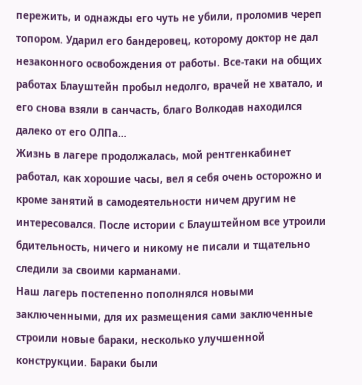пережить, и однажды его чуть не убили, проломив череп топором. Ударил его бандеровец, которому доктор не дал незаконного освобождения от работы. Все-таки на общих работах Блауштейн пробыл недолго, врачей не хватало, и его снова взяли в санчасть, благо Волкодав находился далеко от его ОЛПа…
Жизнь в лагере продолжалась, мой рентгенкабинет работал, как хорошие часы, вел я себя очень осторожно и кроме занятий в самодеятельности ничем другим не интересовался. После истории с Блауштейном все утроили бдительность, ничего и никому не писали и тщательно следили за своими карманами.
Наш лагерь постепенно пополнялся новыми заключенными, для их размещения сами заключенные строили новые бараки, несколько улучшенной конструкции. Бараки были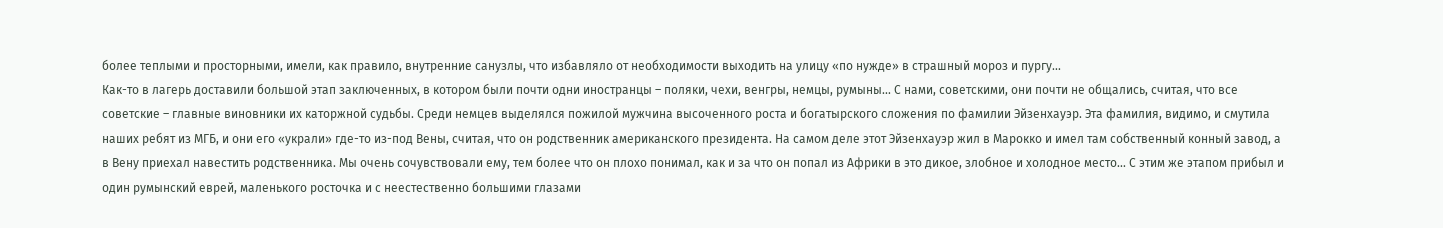более теплыми и просторными, имели, как правило, внутренние санузлы, что избавляло от необходимости выходить на улицу «по нужде» в страшный мороз и пургу...
Как-то в лагерь доставили большой этап заключенных, в котором были почти одни иностранцы – поляки, чехи, венгры, немцы, румыны... С нами, советскими, они почти не общались, считая, что все советские – главные виновники их каторжной судьбы. Среди немцев выделялся пожилой мужчина высоченного роста и богатырского сложения по фамилии Эйзенхауэр. Эта фамилия, видимо, и смутила наших ребят из МГБ, и они его «украли» где-то из-под Вены, считая, что он родственник американского президента. На самом деле этот Эйзенхауэр жил в Марокко и имел там собственный конный завод, а в Вену приехал навестить родственника. Мы очень сочувствовали ему, тем более что он плохо понимал, как и за что он попал из Африки в это дикое, злобное и холодное место... С этим же этапом прибыл и один румынский еврей, маленького росточка и с неестественно большими глазами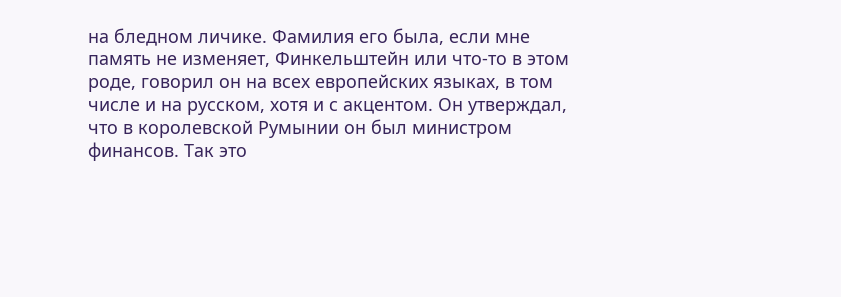на бледном личике. Фамилия его была, если мне память не изменяет, Финкельштейн или что-то в этом роде, говорил он на всех европейских языках, в том числе и на русском, хотя и с акцентом. Он утверждал, что в королевской Румынии он был министром финансов. Так это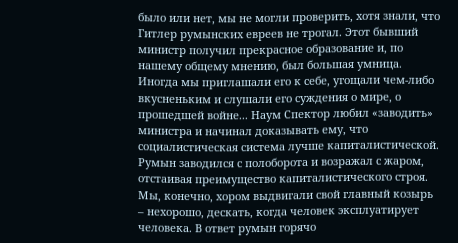было или нет, мы не могли проверить, хотя знали, что Гитлер румынских евреев не трогал. Этот бывший министр получил прекрасное образование и, по нашему общему мнению, был большая умница. Иногда мы приглашали его к себе, угощали чем-либо вкусненьким и слушали его суждения о мире, о прошедшей войне... Наум Спектор любил «заводить» министра и начинал доказывать ему, что социалистическая система лучше капиталистической. Румын заводился с полоборота и возражал с жаром, отстаивая преимущество капиталистического строя. Мы, конечно, хором выдвигали свой главный козырь – нехорошо, дескать, когда человек эксплуатирует человека. В ответ румын горячо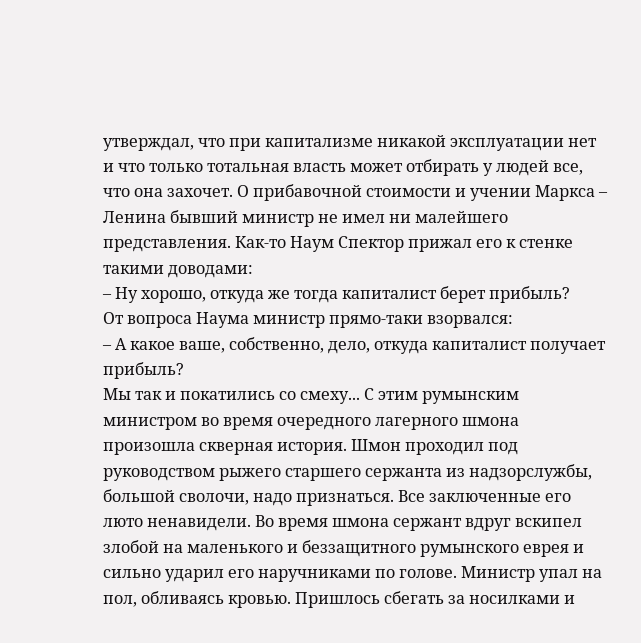утверждал, что при капитализме никакой эксплуатации нет и что только тотальная власть может отбирать у людей все, что она захочет. О прибавочной стоимости и учении Маркса – Ленина бывший министр не имел ни малейшего представления. Как-то Наум Спектор прижал его к стенке такими доводами:
– Ну хорошо, откуда же тогда капиталист берет прибыль?
От вопроса Наума министр прямо-таки взорвался:
– А какое ваше, собственно, дело, откуда капиталист получает прибыль?
Мы так и покатились со смеху... С этим румынским министром во время очередного лагерного шмона произошла скверная история. Шмон проходил под руководством рыжего старшего сержанта из надзорслужбы, большой сволочи, надо признаться. Все заключенные его люто ненавидели. Во время шмона сержант вдруг вскипел злобой на маленького и беззащитного румынского еврея и сильно ударил его наручниками по голове. Министр упал на пол, обливаясь кровью. Пришлось сбегать за носилками и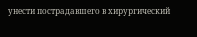унести пострадавшего в хирургический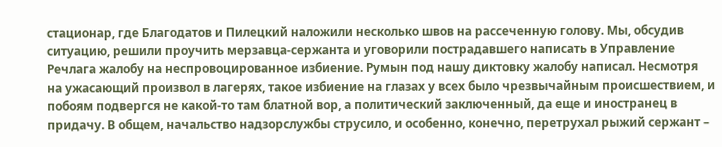стационар, где Благодатов и Пилецкий наложили несколько швов на рассеченную голову. Мы, обсудив ситуацию, решили проучить мерзавца-сержанта и уговорили пострадавшего написать в Управление Речлага жалобу на неспровоцированное избиение. Румын под нашу диктовку жалобу написал. Несмотря на ужасающий произвол в лагерях, такое избиение на глазах у всех было чрезвычайным происшествием, и побоям подвергся не какой-то там блатной вор, а политический заключенный, да еще и иностранец в придачу. В общем, начальство надзорслужбы струсило, и особенно, конечно, перетрухал рыжий сержант –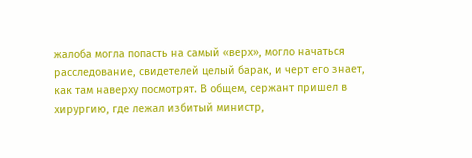жалоба могла попасть на самый «верх», могло начаться расследование, свидетелей целый барак, и черт его знает, как там наверху посмотрят. В общем, сержант пришел в хирургию, где лежал избитый министр,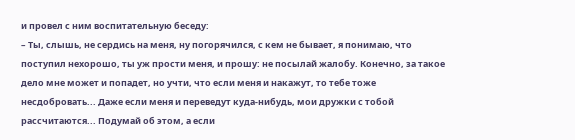и провел с ним воспитательную беседу:
– Ты, слышь, не сердись на меня, ну погорячился, с кем не бывает, я понимаю, что поступил нехорошо, ты уж прости меня, и прошу: не посылай жалобу. Конечно, за такое дело мне может и попадет, но учти, что если меня и накажут, то тебе тоже несдобровать... Даже если меня и переведут куда-нибудь, мои дружки с тобой рассчитаются... Подумай об этом, а если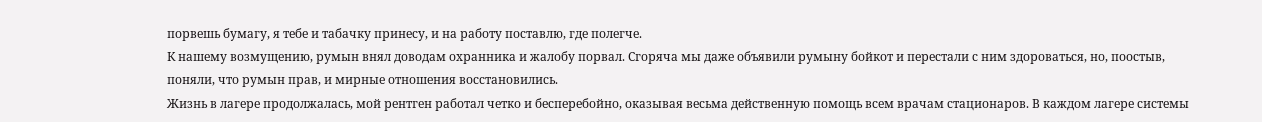порвешь бумагу, я тебе и табачку принесу, и на работу поставлю, где полегче.
К нашему возмущению, румын внял доводам охранника и жалобу порвал. Сгоряча мы даже объявили румыну бойкот и перестали с ним здороваться, но, поостыв, поняли, что румын прав, и мирные отношения восстановились.
Жизнь в лагере продолжалась, мой рентген работал четко и бесперебойно, оказывая весьма действенную помощь всем врачам стационаров. В каждом лагере системы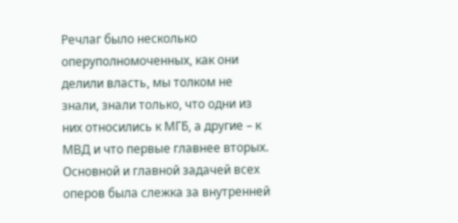Речлаг было несколько оперуполномоченных, как они делили власть, мы толком не знали, знали только, что одни из них относились к МГБ, а другие – к МВД и что первые главнее вторых. Основной и главной задачей всех оперов была слежка за внутренней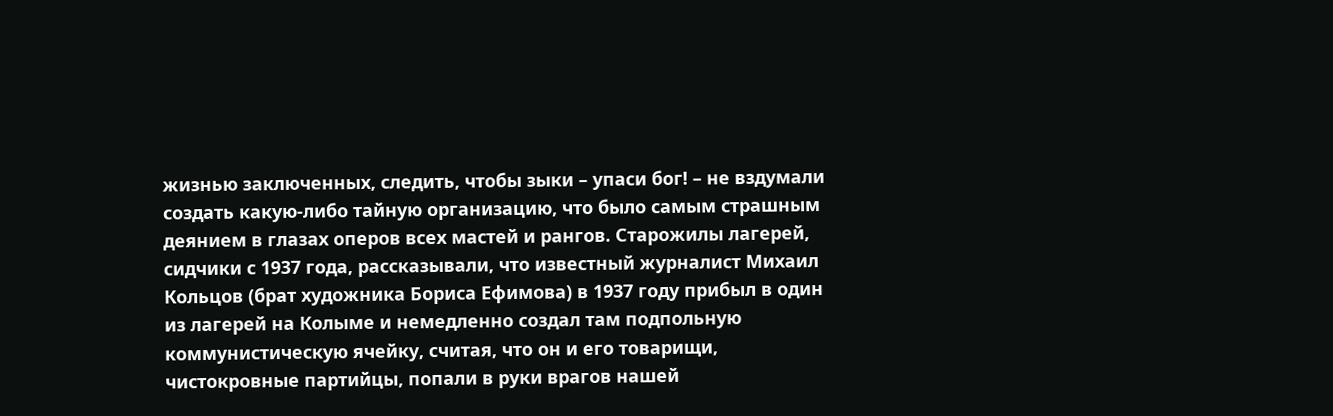жизнью заключенных, следить, чтобы зыки – упаси бог! – не вздумали создать какую-либо тайную организацию, что было самым страшным деянием в глазах оперов всех мастей и рангов. Старожилы лагерей, сидчики с 1937 года, рассказывали, что известный журналист Михаил Кольцов (брат художника Бориса Ефимова) в 1937 году прибыл в один из лагерей на Колыме и немедленно создал там подпольную коммунистическую ячейку, считая, что он и его товарищи, чистокровные партийцы, попали в руки врагов нашей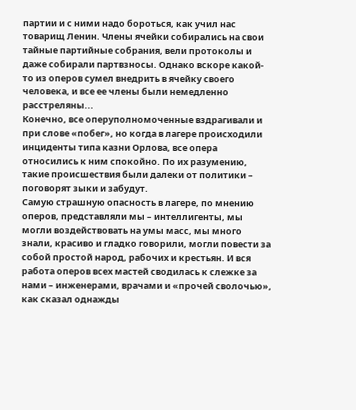партии и с ними надо бороться, как учил нас товарищ Ленин. Члены ячейки собирались на свои тайные партийные собрания, вели протоколы и даже собирали партвзносы. Однако вскоре какой-то из оперов сумел внедрить в ячейку своего человека, и все ее члены были немедленно расстреляны...
Конечно, все оперуполномоченные вздрагивали и при слове «побег», но когда в лагере происходили инциденты типа казни Орлова, все опера относились к ним спокойно. По их разумению, такие происшествия были далеки от политики – поговорят зыки и забудут.
Самую страшную опасность в лагере, по мнению оперов, представляли мы – интеллигенты, мы могли воздействовать на умы масс, мы много знали, красиво и гладко говорили, могли повести за собой простой народ, рабочих и крестьян. И вся работа оперов всех мастей сводилась к слежке за нами – инженерами, врачами и «прочей сволочью», как сказал однажды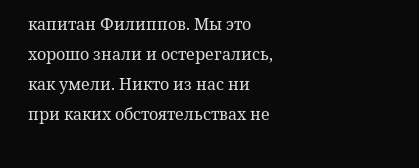капитан Филиппов. Мы это хорошо знали и остерегались, как умели. Никто из нас ни при каких обстоятельствах не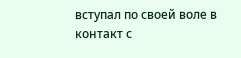вступал по своей воле в контакт с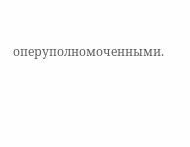оперуполномоченными.